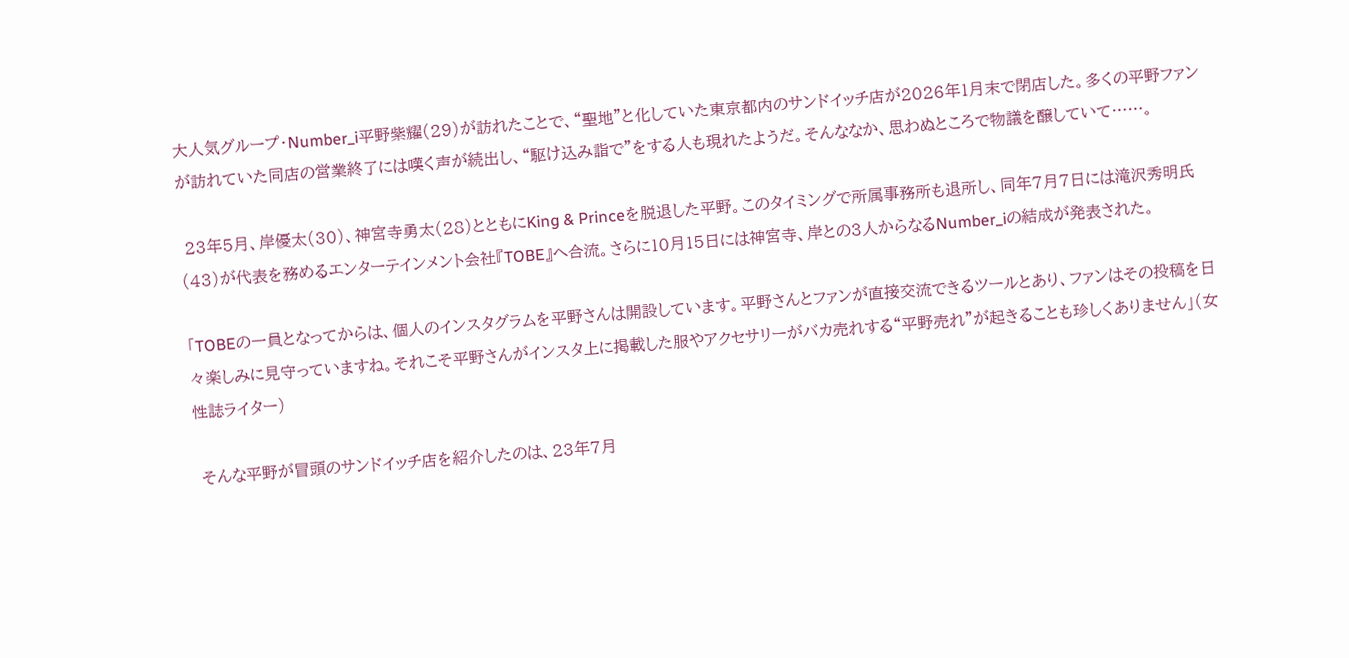大人気グループ・Number_i平野紫耀(29)が訪れたことで、“聖地”と化していた東京都内のサンドイッチ店が2026年1月末で閉店した。多くの平野ファンが訪れていた同店の営業終了には嘆く声が続出し、“駆け込み詣で”をする人も現れたようだ。そんななか、思わぬところで物議を醸していて……。

 23年5月、岸優太(30)、神宮寺勇太(28)とともにKing & Princeを脱退した平野。このタイミングで所属事務所も退所し、同年7月7日には滝沢秀明氏(43)が代表を務めるエンターテインメント会社『TOBE』へ合流。さらに10月15日には神宮寺、岸との3人からなるNumber_iの結成が発表された。

「TOBEの一員となってからは、個人のインスタグラムを平野さんは開設しています。平野さんとファンが直接交流できるツールとあり、ファンはその投稿を日々楽しみに見守っていますね。それこそ平野さんがインスタ上に掲載した服やアクセサリーがバカ売れする“平野売れ”が起きることも珍しくありません」(女性誌ライター)

 そんな平野が冒頭のサンドイッチ店を紹介したのは、23年7月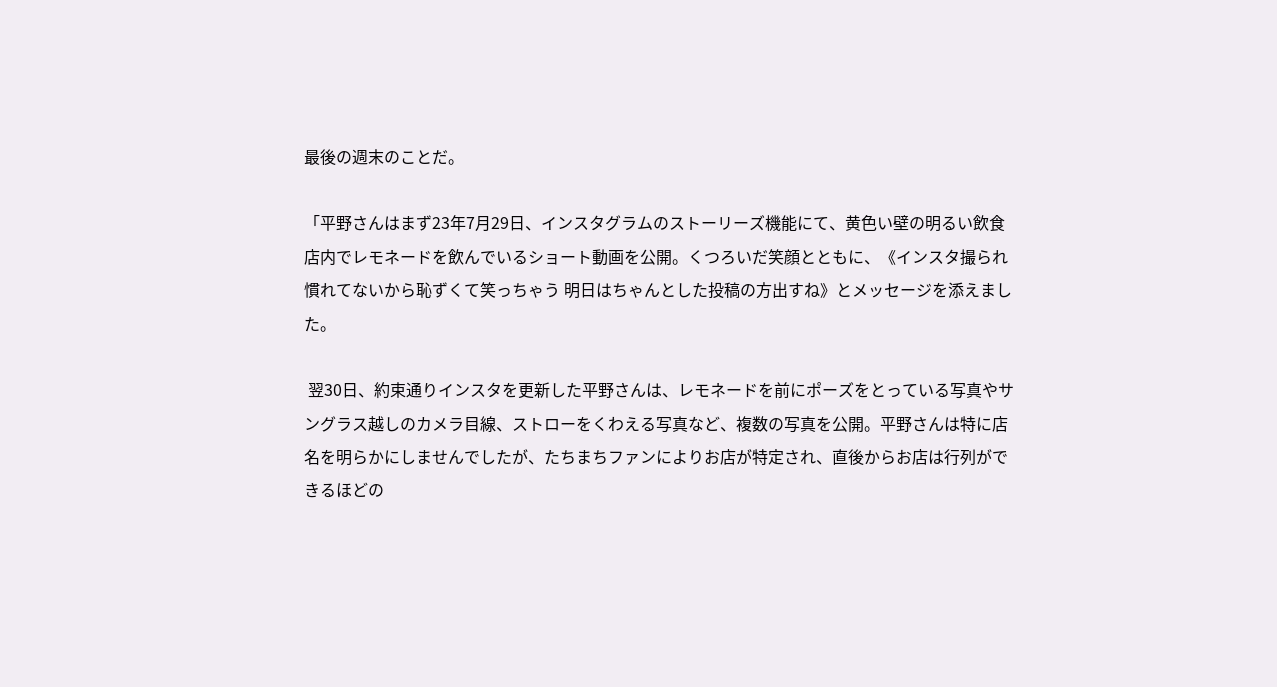最後の週末のことだ。

「平野さんはまず23年7月29日、インスタグラムのストーリーズ機能にて、黄色い壁の明るい飲食店内でレモネードを飲んでいるショート動画を公開。くつろいだ笑顔とともに、《インスタ撮られ慣れてないから恥ずくて笑っちゃう 明日はちゃんとした投稿の方出すね》とメッセージを添えました。

 翌30日、約束通りインスタを更新した平野さんは、レモネードを前にポーズをとっている写真やサングラス越しのカメラ目線、ストローをくわえる写真など、複数の写真を公開。平野さんは特に店名を明らかにしませんでしたが、たちまちファンによりお店が特定され、直後からお店は行列ができるほどの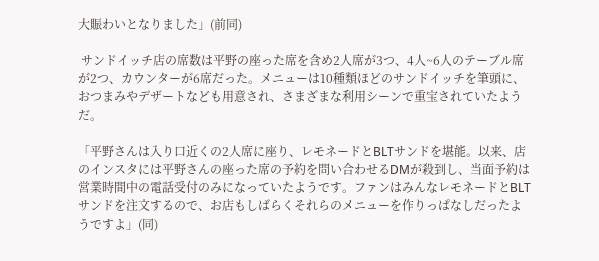大賑わいとなりました」(前同)

 サンドイッチ店の席数は平野の座った席を含め2人席が3つ、4人~6人のテーブル席が2つ、カウンターが6席だった。メニューは10種類ほどのサンドイッチを筆頭に、おつまみやデザートなども用意され、さまざまな利用シーンで重宝されていたようだ。

「平野さんは入り口近くの2人席に座り、レモネードとBLTサンドを堪能。以来、店のインスタには平野さんの座った席の予約を問い合わせるDMが殺到し、当面予約は営業時間中の電話受付のみになっていたようです。ファンはみんなレモネードとBLTサンドを注文するので、お店もしばらくそれらのメニューを作りっぱなしだったようですよ」(同)